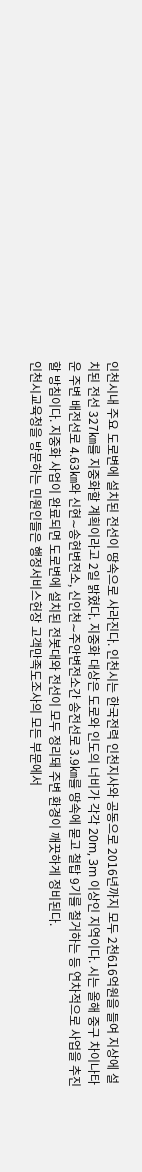인천시내 주요 도로변에 설치된 전선이 땅속으로 사라진다. 인천시는 한국전력 인천지사와 공동으로 2016년까지 모두 2천616억원을 들여 지상에 설치된 전선 327㎞를 지중화할 계획이라고 2일 밝혔다. 지중화 대상은 도로와 인도의 너비가 각각 20m, 3m 이상인 지역이다. 시는 올해 중구 차이나타운 주변 배전선로 4.63㎞와 신현∼송현변전소, 신인천∼주안변전소간 송전선로 3.9㎞를 땅속에 묻고 철탑 9기를 철거하는 등 연차적으로 사업을 추진할 방침이다. 지중화 사업이 완료되면 도로변에 설치된 전봇대와 전선이 모두 정리돼 주변 환경이 깨끗하게 정비된다.
인천시교육청을 방문하는 민원인들은 행정서비스헌장 고객만족도조사의 모든 부문에서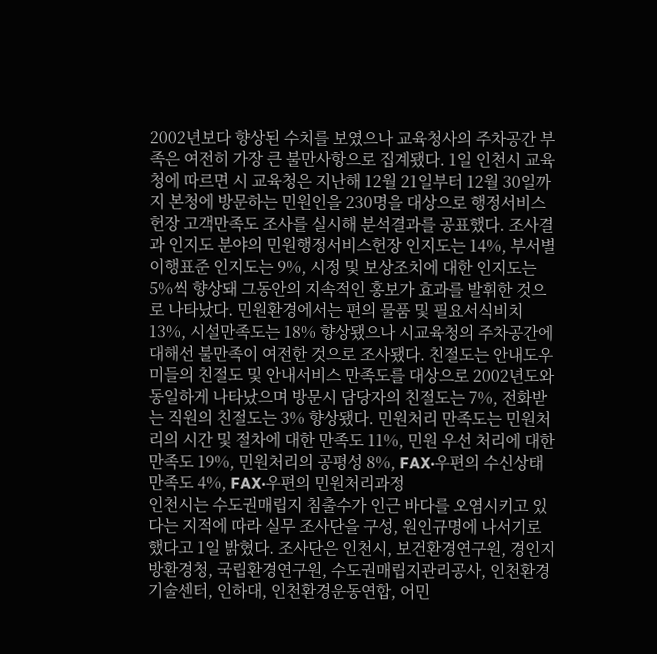2002년보다 향상된 수치를 보였으나 교육청사의 주차공간 부족은 여전히 가장 큰 불만사항으로 집계됐다. 1일 인천시 교육청에 따르면 시 교육청은 지난해 12월 21일부터 12월 30일까지 본청에 방문하는 민원인을 230명을 대상으로 행정서비스헌장 고객만족도 조사를 실시해 분석결과를 공표했다. 조사결과 인지도 분야의 민원행정서비스헌장 인지도는 14%, 부서별이행표준 인지도는 9%, 시정 및 보상조치에 대한 인지도는 5%씩 향상돼 그동안의 지속적인 홍보가 효과를 발휘한 것으로 나타났다. 민원환경에서는 편의 물품 및 필요서식비치 13%, 시설만족도는 18% 향상됐으나 시교육청의 주차공간에 대해선 불만족이 여전한 것으로 조사됐다. 친절도는 안내도우미들의 친절도 및 안내서비스 만족도를 대상으로 2002년도와 동일하게 나타났으며 방문시 담당자의 친절도는 7%, 전화받는 직원의 친절도는 3% 향상됐다. 민원처리 만족도는 민원처리의 시간 및 절차에 대한 만족도 11%, 민원 우선 처리에 대한만족도 19%, 민원처리의 공평성 8%, FAX·우편의 수신상태 만족도 4%, FAX·우편의 민원처리과정
인천시는 수도권매립지 침출수가 인근 바다를 오염시키고 있다는 지적에 따라 실무 조사단을 구성, 원인규명에 나서기로 했다고 1일 밝혔다. 조사단은 인천시, 보건환경연구원, 경인지방환경청, 국립환경연구원, 수도권매립지관리공사, 인천환경기술센터, 인하대, 인천환경운동연합, 어민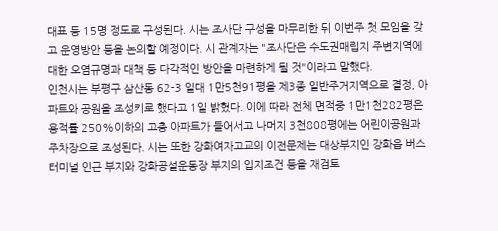대표 등 15명 정도로 구성된다. 시는 조사단 구성을 마무리한 뒤 이번주 첫 모임을 갖고 운영방안 등을 논의할 예정이다. 시 관계자는 "조사단은 수도권매립지 주변지역에 대한 오염규명과 대책 등 다각적인 방안을 마련하게 될 것"이라고 말했다.
인천시는 부평구 삼산동 62-3 일대 1만5천91평을 제3종 일반주거지역으로 결정, 아파트와 공원을 조성키로 했다고 1일 밝혔다. 이에 따라 전체 면적중 1만1천282평은 용적률 250%이하의 고층 아파트가 들어서고 나머지 3천808평에는 어린이공원과 주차장으로 조성된다. 시는 또한 강화여자고교의 이전문제는 대상부지인 강화읍 버스터미널 인근 부지와 강화공설운동장 부지의 입지조건 등을 재검토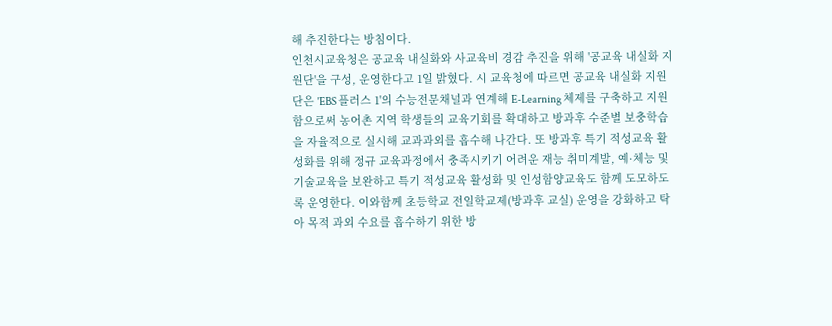해 추진한다는 방침이다.
인천시교육청은 공교육 내실화와 사교육비 경감 추진을 위해 '공교육 내실화 지원단'을 구성, 운영한다고 1일 밝혔다. 시 교육청에 따르면 공교육 내실화 지원단은 'EBS 플러스 1'의 수능전문채널과 연계해 E-Learning 체제를 구축하고 지원함으로써 농어촌 지역 학생들의 교육기회를 확대하고 방과후 수준별 보충학습을 자율적으로 실시해 교과과외를 흡수해 나간다. 또 방과후 특기 적성교육 활성화를 위해 정규 교육과정에서 충족시키기 어려운 재능 취미계발, 예·체능 및 기술교육을 보완하고 특기 적성교육 활성화 및 인성함양교육도 함께 도모하도록 운영한다. 이와함께 초등학교 전일학교제(방과후 교실) 운영을 강화하고 탁아 목적 과외 수요를 흡수하기 위한 방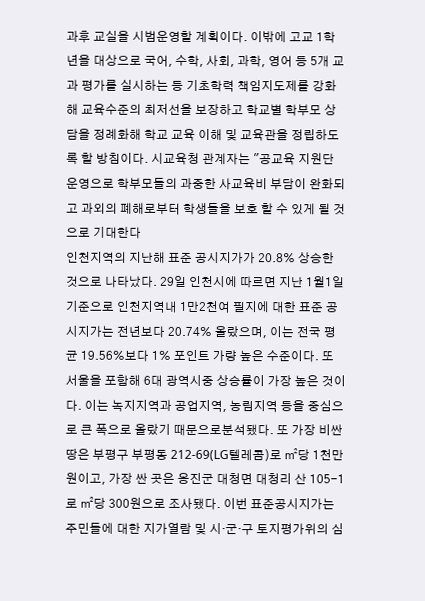과후 교실을 시범운영할 계획이다. 이밖에 고교 1학년을 대상으로 국어, 수학, 사회, 과학, 영어 등 5개 교과 평가를 실시하는 등 기초학력 책임지도제를 강화해 교육수준의 최저선을 보장하고 학교별 학부모 상담을 정례화해 학교 교육 이해 및 교육관을 정립하도록 할 방침이다. 시교육청 관계자는 "공교육 지원단 운영으로 학부모들의 과중한 사교육비 부담이 완화되고 과외의 폐해로부터 학생들을 보호 할 수 있게 될 것으로 기대한다
인천지역의 지난해 표준 공시지가가 20.8% 상승한 것으로 나타났다. 29일 인천시에 따르면 지난 1월1일 기준으로 인천지역내 1만2천여 필지에 대한 표준 공시지가는 전년보다 20.74% 올랐으며, 이는 전국 평균 19.56%보다 1% 포인트 가량 높은 수준이다. 또 서울을 포함해 6대 광역시중 상승률이 가장 높은 것이다. 이는 녹지지역과 공업지역, 농림지역 등을 중심으로 큰 폭으로 올랐기 때문으로분석됐다. 또 가장 비싼 땅은 부평구 부평동 212-69(LG텔레콤)로 ㎡당 1천만원이고, 가장 싼 곳은 옹진군 대청면 대청리 산 105-1로 ㎡당 300원으로 조사됐다. 이번 표준공시지가는 주민들에 대한 지가열람 및 시·군·구 토지평가위의 심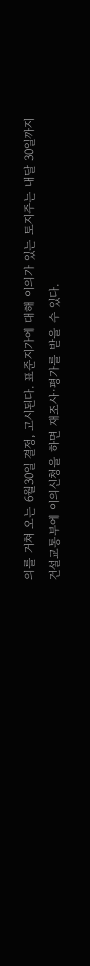의를 거쳐 오는 6월30일 결정, 고시된다. 표준지가에 대해 이의가 있는 토지주는 내달 30일까지 건설교통부에 이의신청을 하면 재조사·평가를 받을 수 있다.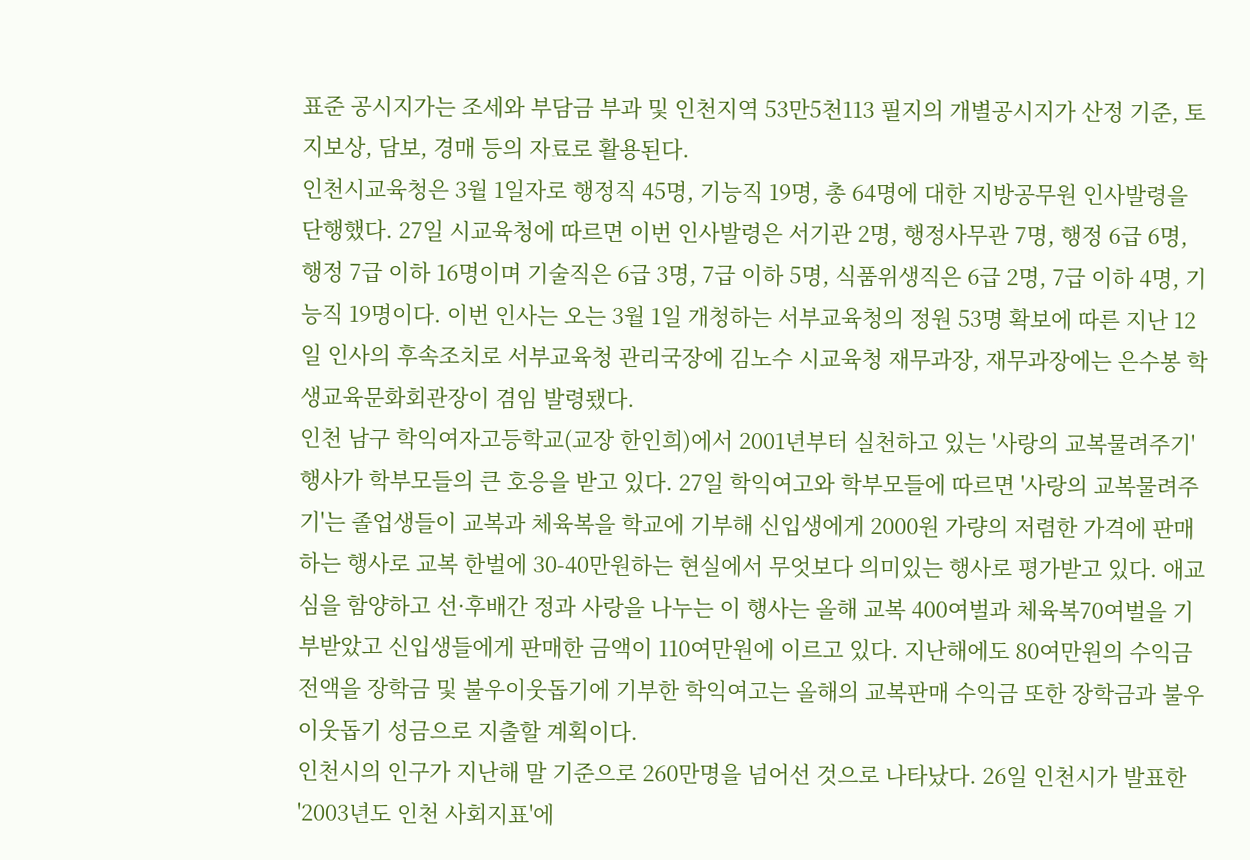표준 공시지가는 조세와 부담금 부과 및 인천지역 53만5천113 필지의 개별공시지가 산정 기준, 토지보상, 담보, 경매 등의 자료로 활용된다.
인천시교육청은 3월 1일자로 행정직 45명, 기능직 19명, 총 64명에 대한 지방공무원 인사발령을 단행했다. 27일 시교육청에 따르면 이번 인사발령은 서기관 2명, 행정사무관 7명, 행정 6급 6명, 행정 7급 이하 16명이며 기술직은 6급 3명, 7급 이하 5명, 식품위생직은 6급 2명, 7급 이하 4명, 기능직 19명이다. 이번 인사는 오는 3월 1일 개청하는 서부교육청의 정원 53명 확보에 따른 지난 12일 인사의 후속조치로 서부교육청 관리국장에 김노수 시교육청 재무과장, 재무과장에는 은수봉 학생교육문화회관장이 겸임 발령됐다.
인천 남구 학익여자고등학교(교장 한인희)에서 2001년부터 실천하고 있는 '사랑의 교복물려주기' 행사가 학부모들의 큰 호응을 받고 있다. 27일 학익여고와 학부모들에 따르면 '사랑의 교복물려주기'는 졸업생들이 교복과 체육복을 학교에 기부해 신입생에게 2000원 가량의 저렴한 가격에 판매하는 행사로 교복 한벌에 30-40만원하는 현실에서 무엇보다 의미있는 행사로 평가받고 있다. 애교심을 함양하고 선·후배간 정과 사랑을 나누는 이 행사는 올해 교복 400여벌과 체육복70여벌을 기부받았고 신입생들에게 판매한 금액이 110여만원에 이르고 있다. 지난해에도 80여만원의 수익금 전액을 장학금 및 불우이웃돕기에 기부한 학익여고는 올해의 교복판매 수익금 또한 장학금과 불우이웃돕기 성금으로 지출할 계획이다.
인천시의 인구가 지난해 말 기준으로 260만명을 넘어선 것으로 나타났다. 26일 인천시가 발표한 '2003년도 인천 사회지표'에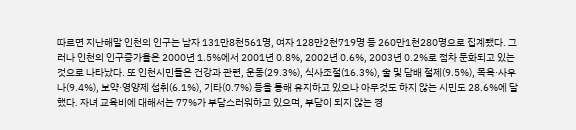따르면 지난해말 인천의 인구는 남자 131만8천561명, 여자 128만2천719명 등 260만1천280명으로 집계됐다. 그러나 인천의 인구증가율은 2000년 1.5%에서 2001년 0.8%, 2002년 0.6%, 2003년 0.2%로 점차 둔화되고 있는 것으로 나타났다. 또 인천시민들은 건강과 관련, 운동(29.3%), 식사조절(16.3%), 술 및 담배 절제(9.5%), 목욕·사우나(9.4%), 보약·영양제 섭취(6.1%), 기타(0.7%) 등을 통해 유지하고 있으나 아무것도 하지 않는 시민도 28.6%에 달했다. 자녀 교육비에 대해서는 77%가 부담스러워하고 있으며, 부담이 되지 않는 경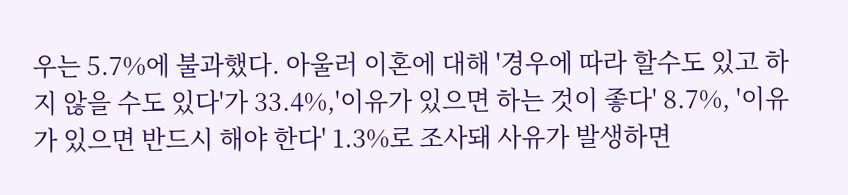우는 5.7%에 불과했다. 아울러 이혼에 대해 '경우에 따라 할수도 있고 하지 않을 수도 있다'가 33.4%,'이유가 있으면 하는 것이 좋다' 8.7%, '이유가 있으면 반드시 해야 한다' 1.3%로 조사돼 사유가 발생하면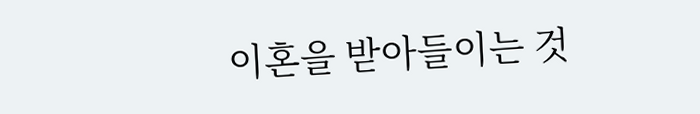이혼을 받아들이는 것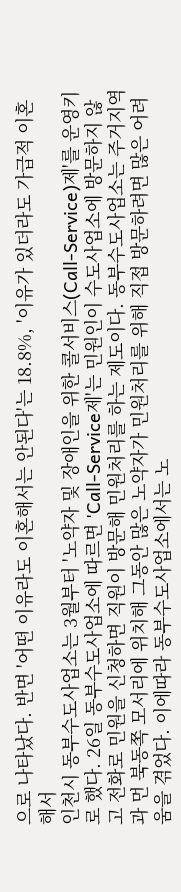으로 나타났다. 반면 '어떤 이유라도 이혼해서는 안된다'는 18.8%, '이유가 있더라도 가급적 이혼해서
인천시 동부수도사업소는 3월부터 '노약자 및 장애인을 위한 콜서비스(Call-Service)제'를 운영키로 했다. 26일 동부수도사업소에 따르면 'Call-Service제'는 민원인이 수도사업소에 방문하지 않고 전화로 민원을 신청하면 직원이 방문해 민원처리를 하는 제도이다. 동부수도사업소는 주거지역과 먼 북동쪽 모서리에 위치해 그동안 많은 노약자가 민원처리를 위해 직접 방문하려면 많은 어려움을 겪었다. 이에따라 동부수도사업소에서는 노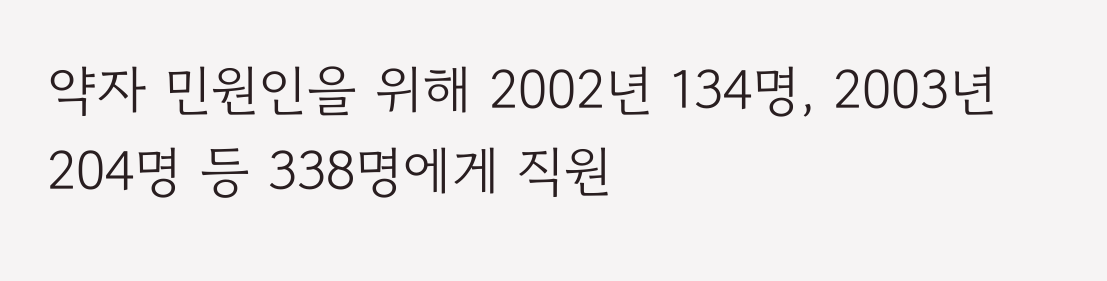약자 민원인을 위해 2002년 134명, 2003년 204명 등 338명에게 직원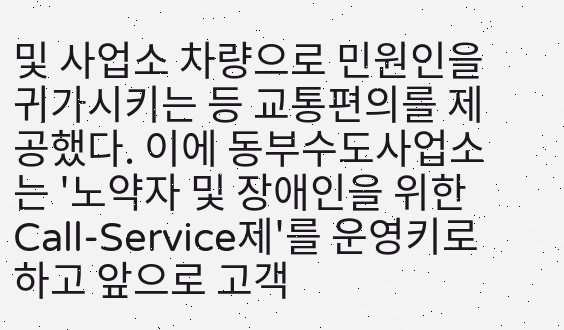및 사업소 차량으로 민원인을 귀가시키는 등 교통편의를 제공했다. 이에 동부수도사업소는 '노약자 및 장애인을 위한 Call-Service제'를 운영키로 하고 앞으로 고객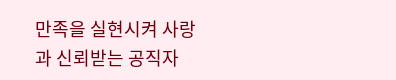만족을 실현시켜 사랑과 신뢰받는 공직자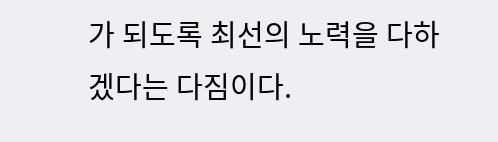가 되도록 최선의 노력을 다하겠다는 다짐이다.